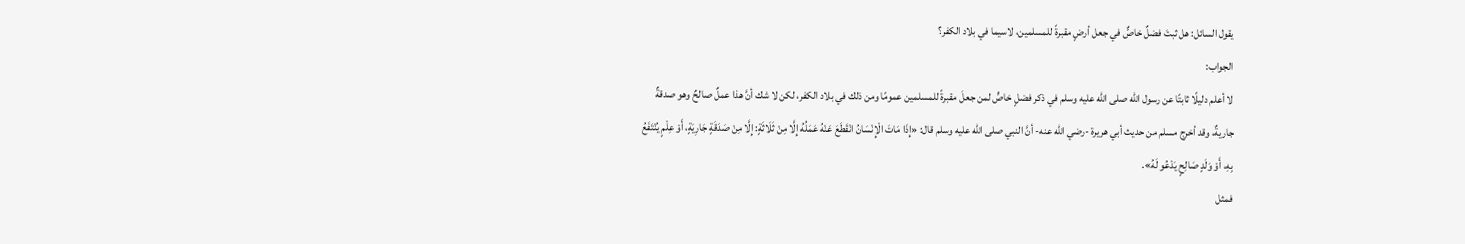يقول السائل: هل ثبتَ فضلٌ خاصٌّ في جعل أرضٍ مقبرةً للمسلمين، لاسيما في بلاد الكفر؟
الجواب:
لا أعلم دليلًا ثابتًا عن رسول الله صلى الله عليه وسلم في ذكر فضلٍ خاصٍّ لمن جعلَ مقبرةً للمسلمين عمومًا ومن ذلك في بلاد الكفر، لكن لا شك أنَّ هذا عملٌ صالحٌ وهو صدقةٌ جاريةٌ، وقد أخرج مسلم من حديث أبي هريرة -رضي الله عنه- أنَّ النبي صلى الله عليه وسلم قال: «إِذَا مَاتَ الْإِنْسَانُ انْقَطَعَ عَنْهُ عَمَلُهُ إِلَّا مِنْ ثَلَاثَةٍ: إِلَّا مِنْ صَدَقَةٍ جَارِيَةٍ، أَوْ عِلْمٍ يُنْتَفَعُ بِهِ، أَوْ وَلَدٍ صَالِحٍ يَدْعُو لَهُ».
فمثل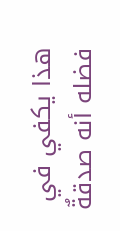هذا يكفي في فضله أنه صدقةٌ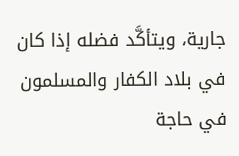جارية، ويتأكَّد فضله إذا كان في بلاد الكفار والمسلمون في حاجة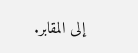إلى المقابر.